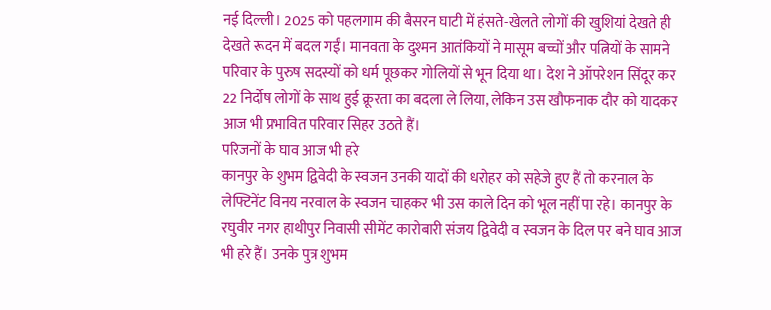नई दिल्ली। 2025 को पहलगाम की बैसरन घाटी में हंसते-खेलते लोगों की खुशियां देखते ही देखते रूदन में बदल गईं। मानवता के दुश्मन आतंकियों ने मासूम बच्चों और पत्नियों के सामने परिवार के पुरुष सदस्यों को धर्म पूछकर गोलियों से भून दिया था। देश ने ऑपरेशन सिंदूर कर 22 निर्दोष लोगों के साथ हुई क्रूरता का बदला ले लिया, लेकिन उस खौफनाक दौर को यादकर आज भी प्रभावित परिवार सिहर उठते हैं।
परिजनों के घाव आज भी हरे
कानपुर के शुभम द्विवेदी के स्वजन उनकी यादों की धरोहर को सहेजे हुए हैं तो करनाल के लेफ्टिनेंट विनय नरवाल के स्वजन चाहकर भी उस काले दिन को भूल नहीं पा रहे। कानपुर के रघुवीर नगर हाथीपुर निवासी सीमेंट कारोबारी संजय द्विवेदी व स्वजन के दिल पर बने घाव आज भी हरे हैं। उनके पुत्र शुभम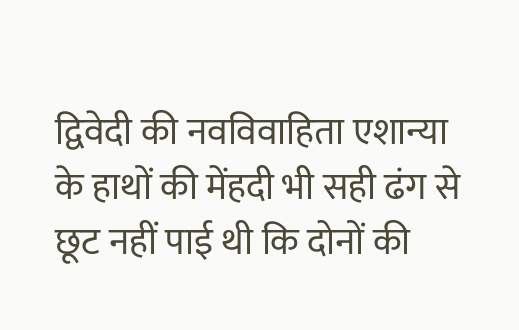द्विवेदी की नवविवाहिता एशान्या के हाथों की मेंहदी भी सही ढंग से छूट नहीं पाई थी कि दोनों की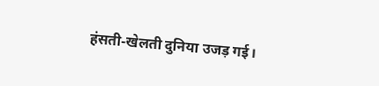हंसती-खेलती दुनिया उजड़ गई।